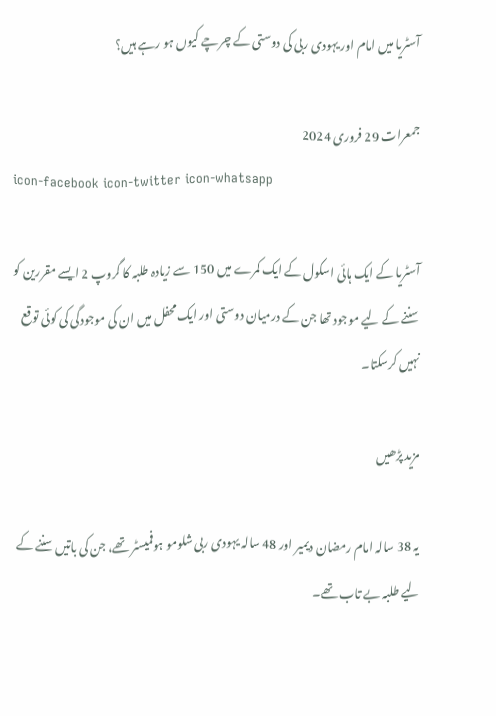آسٹریا میں امام اور یہودی ربی کی دوستی کے چرچے کیوں ہو رہے ہیں؟

جمعرات 29 فروری 2024
icon-facebook icon-twitter icon-whatsapp

آسٹریا کے ایک ہائی اسکول کے ایک کمرے میں 150 سے زیادہ طلبہ کا گروپ 2 ایسے مقررین کو سننے کے لیے موجود تھا جن کے درمیان دوستی اور ایک محفل میں ان کی موجودگی کی کوئی توقع نہیں کرسکتا۔

مزید پڑھیں

یہ 38 سالہ امام رمضان دیمیر اور 48 سالہ یہودی ربی شلومو ہوفمیسٹر تھے، جن کی باتیں سننے کے لیے طلبہ بے تاب تھے۔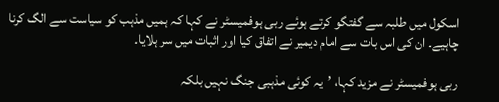اسکول میں طلبہ سے گفتگو کرتے ہوئے ربی ہوفمیسٹر نے کہا کہ ہمیں مذہب کو سیاست سے الگ کرنا چاہیے۔ ان کی اس بات سے امام دیمیر نے اتفاق کیا اور اثبات میں سر ہلایا۔

ربی ہوفمیسٹر نے مزید کہا، ’یہ کوئی مذہبی جنگ نہیں بلکہ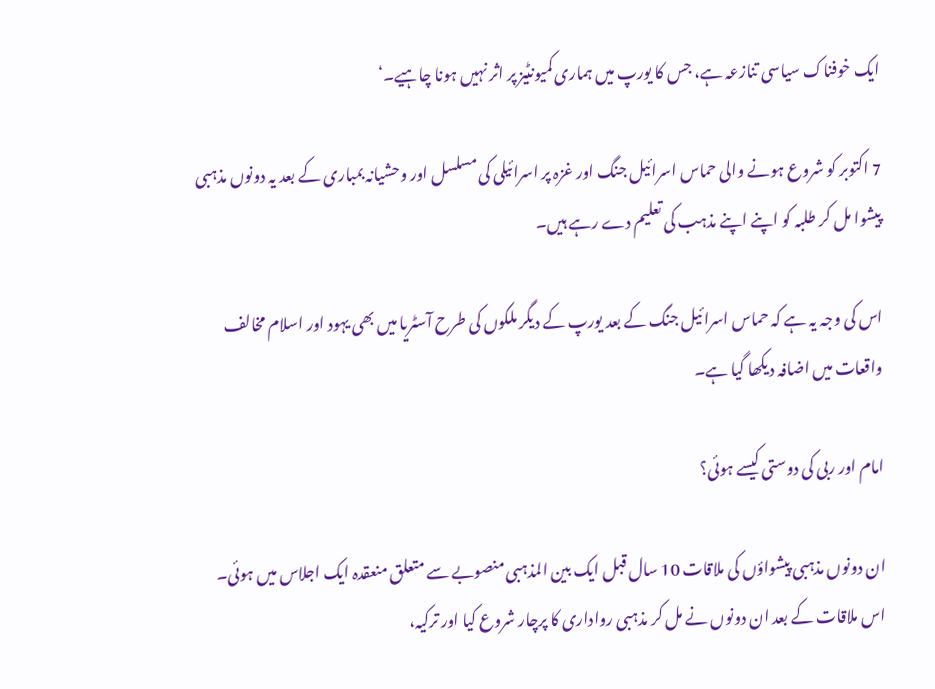ایک خوفناک سیاسی تنازعہ ہے، جس کا یورپ میں ہماری کمیونٹیز پر اثر نہیں ہونا چاہیے۔‘

7 اکتوبر کو شروع ہونے والی حماس اسرائیل جنگ اور غزہ پر اسرائیلی کی مسلسل اور وحشیانہ بمباری کے بعد یہ دونوں مذہبی پیشوا مل کر طلبہ کو اپنے اپنے مذہب کی تعلیم دے رہے ہیں۔

اس کی وجہ یہ ہے کہ حماس اسرائیل جنگ کے بعد یورپ کے دیگر ملکوں کی طرح آسٹریا میں بھی یہود اور اسلام مخالف واقعات میں اضافہ دیکھا گیا ہے۔

امام اور ربی کی دوستی کیسے ہوئی؟

ان دونوں مذہبی پیشواؤں کی ملاقات 10 سال قبل ایک بین المذہبی منصوبے سے متعلق منعقدہ ایک اجلاس میں ہوئی۔ اس ملاقات کے بعد ان دونوں نے مل کر مذہبی رواداری کا پرچار شروع کیا اور ترکیہ،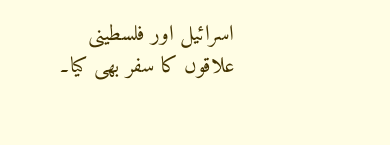اسرائیل اور فلسطینی علاقوں کا سفر بھی کیا۔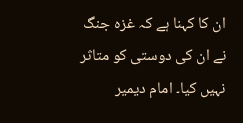ان کا کہنا ہے کہ غزہ جنگ نے ان کی دوستی کو متاثر نہیں کیا۔ امام دیمیر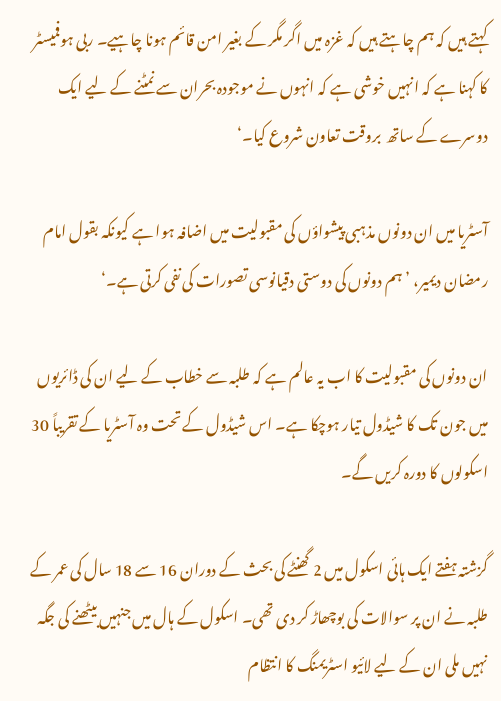کہتے ہیں کہ ہم چاہتے ہیں کہ غزہ میں اگر مگر کے بغیر امن قائم ہونا چاہیے۔ ربی ہوفمیسٹر کا کہنا ہے کہ انہیں خوشی ہے کہ انہوں نے موجودہ بحران سے نمٹنے کے لیے ایک دوسرے کے ساتھ  بروقت تعاون شروع کیا۔‘

آسٹریا میں ان دونوں مذہبی پیشواؤں کی مقبولیت میں اضافہ ہوا ہے کیونکہ بقول امام رمضان دیمیر، ’ہم دونوں کی دوستی دقیانوسی تصورات کی نفی کرتی ہے۔‘

ان دونوں کی مقبولیت کا اب یہ عالم ہے کہ طلبہ سے خطاب کے لیے ان کی ڈائریوں میں جون تک کا شیڈول تیار ہوچکا ہے۔ اس شیڈول کے تحت وہ آسٹریا کے تقریباً 30 اسکولوں کا دورہ کریں گے۔

گزشتہ ہفتے ایک ہائی اسکول میں 2 گھنٹے کی بحث کے دوران 16 سے 18 سال کی عمر کے طلبہ نے ان پر سوالات کی بوچھاڑ کر دی تھی۔ اسکول کے ہال میں جنہیں بیٹھنے کی جگہ نہیں ملی ان کے لیے لائیو اسٹریمنگ کا انتظام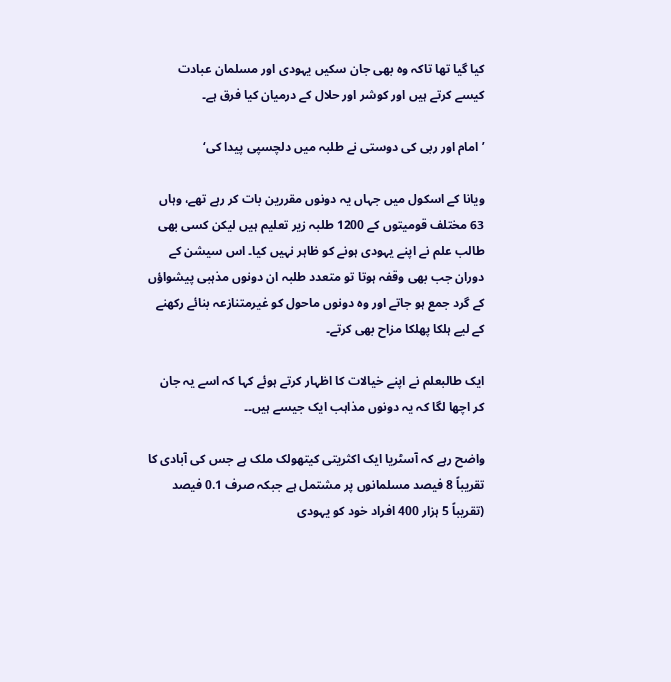کیا گیا تھا تاکہ وہ بھی جان سکیں یہودی اور مسلمان عبادت کیسے کرتے ہیں اور کوشر اور حلال کے درمیان کیا فرق ہے۔

’امام اور ربی کی دوستی نے طلبہ میں دلچسپی پیدا کی‘

ویانا کے اسکول میں جہاں یہ دونوں مقررین بات کر رہے تھے، وہاں 63 مختلف قومیتوں کے 1200 طلبہ زیر تعلیم ہیں لیکن کسی بھی طالب علم نے اپنے یہودی ہونے کو ظاہر نہیں کیا۔ اس سیشن کے دوران جب بھی وقفہ ہوتا تو متعدد طلبہ ان دونوں مذہبی پیشواؤں کے گرد جمع ہو جاتے اور وہ دونوں ماحول کو غیرمتنازعہ بنائے رکھنے کے لیے ہلکا پھلکا مزاح بھی کرتے۔

ایک طالبعلم نے اپنے خیالات کا اظہار کرتے ہوئے کہا کہ اسے یہ جان کر اچھا لگا کہ یہ دونوں مذاہب ایک جیسے ہیں۔۔

واضح رہے کہ آسٹریا ایک اکثریتی کیتھولک ملک ہے جس کی آبادی کا تقریباً 8 فیصد مسلمانوں پر مشتمل ہے جبکہ صرف 0.1 فیصد (تقریباً 5 ہزار 400 افراد خود کو یہودی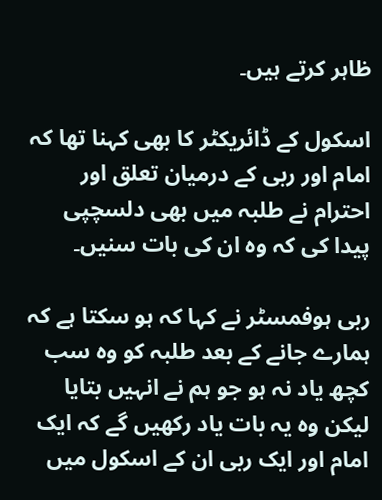ظاہر کرتے ہیں۔

اسکول کے ڈائریکٹر کا بھی کہنا تھا کہ امام اور ربی کے درمیان تعلق اور احترام نے طلبہ میں بھی دلسچپی پیدا کی کہ وہ ان کی بات سنیں۔

ربی ہوفمسٹر نے کہا کہ ہو سکتا ہے کہ ہمارے جانے کے بعد طلبہ کو وہ سب کچھ یاد نہ ہو جو ہم نے انہیں بتایا لیکن وہ یہ بات یاد رکھیں گے کہ ایک امام اور ایک ربی ان کے اسکول میں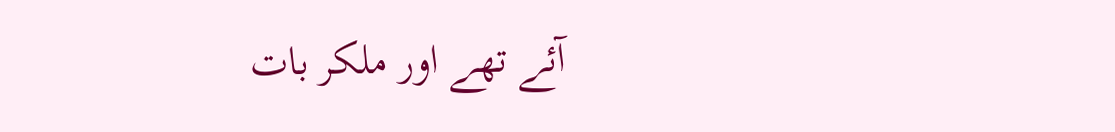آئے تھے اور ملکر بات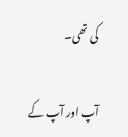کی تھی۔

آپ اور آپ کے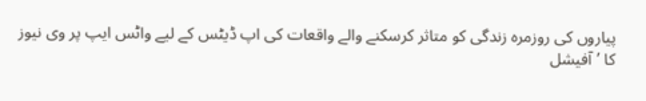پیاروں کی روزمرہ زندگی کو متاثر کرسکنے والے واقعات کی اپ ڈیٹس کے لیے واٹس ایپ پر وی نیوز کا ’آفیشل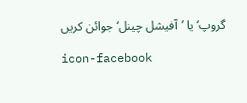گروپ‘ یا ’آفیشل چینل‘ جوائن کریں

icon-facebook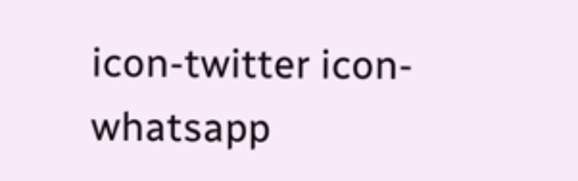icon-twitter icon-whatsapp